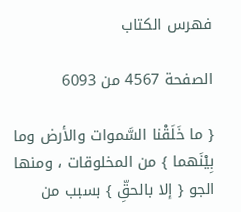فهرس الكتاب

الصفحة 4567 من 6093

{ ما خَلَقْنا السَّموات والأرض وما بِيْنَهما } من المخلوقات ، ومنها الجو { إلا بالحقِّ } بسبب من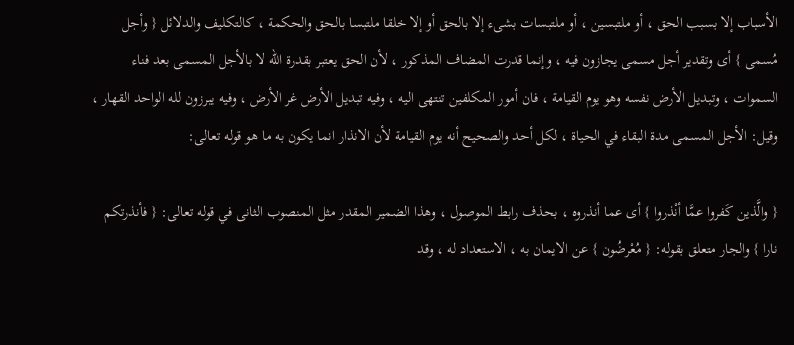الأسباب إلا بسبب الحق ، أو ملتبسين ، أو ملتبسات بشىء إلا بالحق أو إلا خلقا ملتبسا بالحق والحكمة ، كالتكليف والدلائل { وأجل مُسمى } أى وتقدير أجل مسمى يجازون فيه ، وإنما قدرت المضاف المذكور ، لأن الحق يعتبر بقدرة الله لا بالأجل المسمى بعد فناء السموات ، وتبديل الأرض نفسه وهو يوم القيامة ، فان أمور المكلفين تنتهى اليه ، وفيه تبديل الأرض غر الأرض ، وفيه يبرزون لله الواحد القهار ، وقيل: الأجل المسمى مدة البقاء في الحياة ، لكل أحد والصحيح أنه يوم القيامة لأن الانذار انما يكون به ما هو قوله تعالى:

{ والَّذين كَفروا عمَّا أنْذروا } أى عما أنذروه ، بحذف رابط الموصول ، وهذا الضمير المقدر مثل المنصوب الثانى في قوله تعالى: { فأنذرتكم نارا } والجار متعلق بقوله: { مُعْرضُون } عن الايمان به ، الاستعداد له ، وقد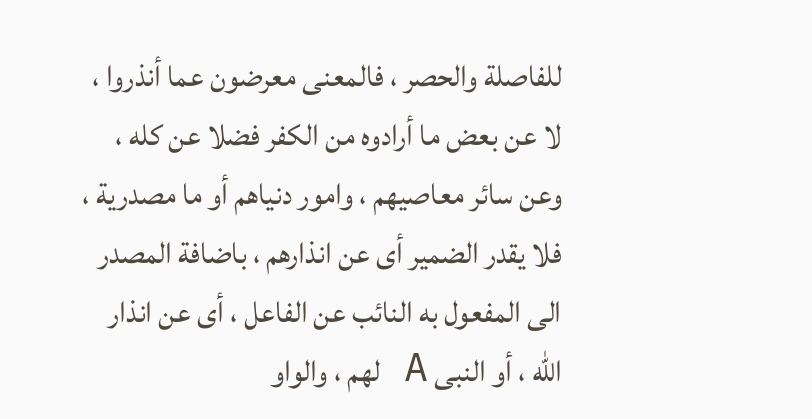للفاصلة والحصر ، فالمعنى معرضون عما أنذروا ، لا عن بعض ما أرادوه من الكفر فضلا عن كله ، وعن سائر معاصيهم ، وامور دنياهم أو ما مصدرية ، فلا يقدر الضمير أى عن انذارهم ، باضافة المصدر الى المفعول به النائب عن الفاعل ، أى عن انذار الله ، أو النبى A لهم ، والواو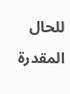للحال المقدرة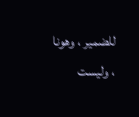للضمير ، وهونا ، وليست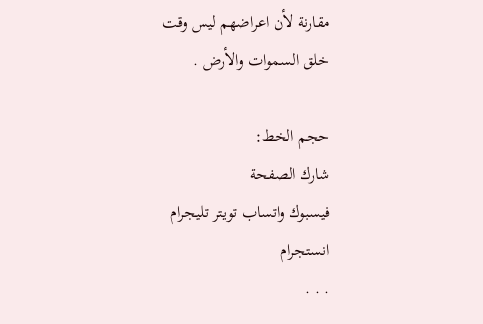مقارنة لأن اعراضهم ليس وقت خلق السموات والأرض .

حجم الخط:
شارك الصفحة
فيسبوك واتساب تويتر تليجرام انستجرام
. . .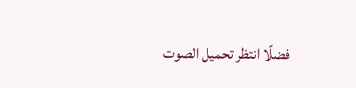فضلًا انتظر تحميل الصوت